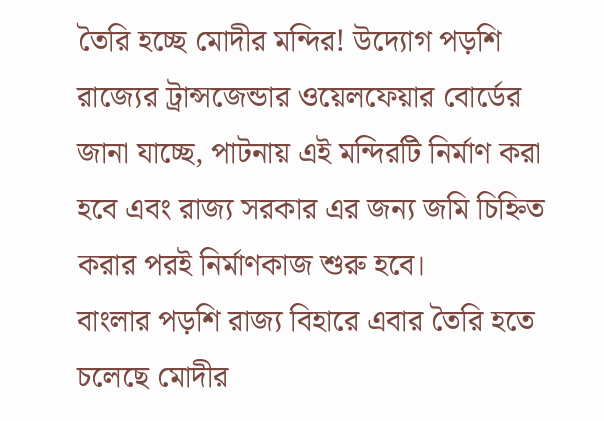তৈরি হচ্ছে মোদীর মন্দির! উদ্যোগ পড়শি রাজ্যের ট্রান্সজেন্ডার ওয়েলফেয়ার বোর্ডের
জানা যাচ্ছে, পাটনায় এই মন্দিরটি নির্মাণ করা হবে এবং রাজ্য সরকার এর জন্য জমি চিহ্নিত করার পরই নির্মাণকাজ শুরু হবে।
বাংলার পড়শি রাজ্য বিহারে এবার তৈরি হতে চলেছে মোদীর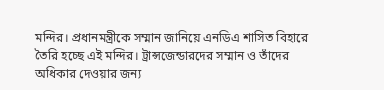মন্দির। প্রধানমন্ত্রীকে সম্মান জানিয়ে এনডিএ শাসিত বিহারে তৈরি হচ্ছে এই মন্দির। ট্রান্সজেন্ডারদের সম্মান ও তাঁদের অধিকার দেওয়ার জন্য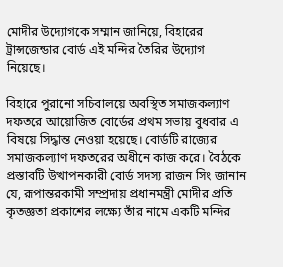মোদীর উদ্যোগকে সম্মান জানিয়ে, বিহারের ট্রান্সজেন্ডার বোর্ড এই মন্দির তৈরির উদ্যোগ নিয়েছে।

বিহারে পুরানো সচিবালয়ে অবস্থিত সমাজকল্যাণ দফতরে আয়োজিত বোর্ডের প্রথম সভায় বুধবার এ বিষয়ে সিদ্ধান্ত নেওয়া হয়েছে। বোর্ডটি রাজ্যের সমাজকল্যাণ দফতরের অধীনে কাজ করে। বৈঠকে প্রস্তাবটি উত্থাপনকারী বোর্ড সদস্য রাজন সিং জানান যে, রূপান্তরকামী সম্প্রদায় প্রধানমন্ত্রী মোদীর প্রতি কৃতজ্ঞতা প্রকাশের লক্ষ্যে তাঁর নামে একটি মন্দির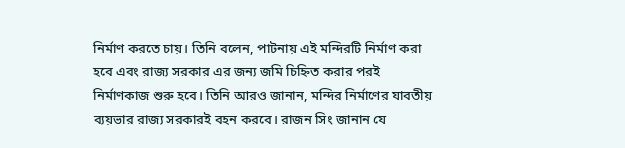নির্মাণ করতে চায়। তিনি বলেন, পাটনায় এই মন্দিরটি নির্মাণ করা হবে এবং রাজ্য সরকার এর জন্য জমি চিহ্নিত করার পরই নির্মাণকাজ শুরু হবে। তিনি আরও জানান, মন্দির নির্মাণের যাবতীয় ব্যয়ভার রাজ্য সরকারই বহন করবে। রাজন সিং জানান যে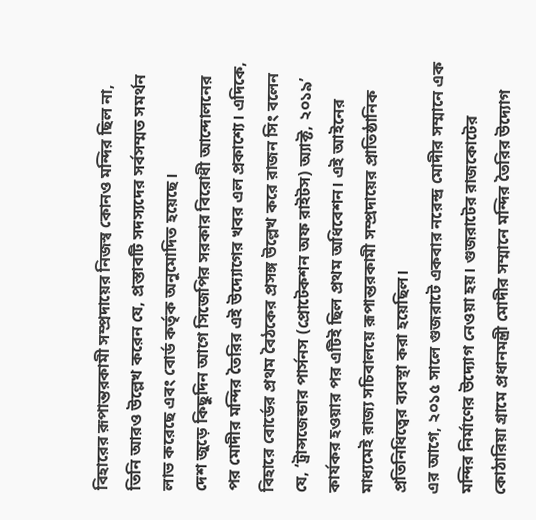বিহারের রূপান্তরকামী সম্প্রদায়ের নিজস্ব কোনও মন্দির ছিল না, তিনি আরও উল্লেখ করেন যে, প্রস্তাবটি সদস্যদের সর্বসম্মত সমর্থন লাভ করেছে এবং বোর্ড কর্তৃক অনুমোদিত হয়েছে।
দেশ জুড়ে কিছুদিন আগে সিজেপির সরকার বিরোধী আন্দোলনের পর মোদীর মন্দির তৈরির এই উদ্যোগের খবর এল প্রকাশ্যে। এদিকে, বিহারে বোর্ডের প্রথম বৈঠকের প্রসঙ্গ উল্লেখ করে রাজন সিং বলেন যে, ‘ট্রান্সজেন্ডার পার্সনস (প্রোটেকশন অফ রাইটস) অ্যাক্ট, ২০১৯’ কার্যকর হওয়ার পর এটিই ছিল প্রথম অধিবেশন। এই আইনের মাধ্যমেই রাজ্য সচিবালয়ে রূপান্তরকামী সম্প্রদায়ের প্রাতিষ্ঠানিক প্রতিনিধিত্বের ব্যবস্থা করা হয়েছিল।
এর আগে, ২০১৫ সালে গুজরাটে একবার নরেন্দ্র মোদীর সম্মানে এক মন্দির নির্মাণের উদ্যোগ নেওয়া হয়। গুজরাটের রাজকোটের কোঠারিয়া গ্রামে প্রধানমন্ত্রী মোদীর সম্মানে মন্দির তৈরির উদ্যোগ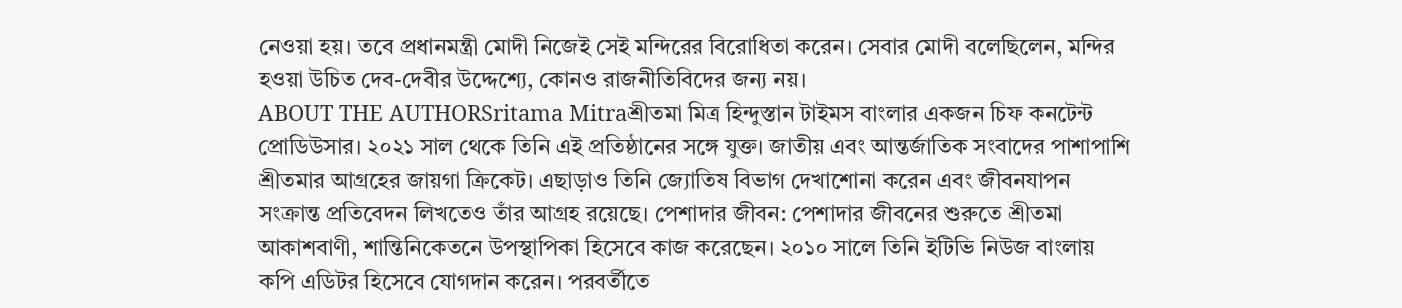নেওয়া হয়। তবে প্রধানমন্ত্রী মোদী নিজেই সেই মন্দিরের বিরোধিতা করেন। সেবার মোদী বলেছিলেন, মন্দির হওয়া উচিত দেব-দেবীর উদ্দেশ্যে, কোনও রাজনীতিবিদের জন্য নয়।
ABOUT THE AUTHORSritama Mitraশ্রীতমা মিত্র হিন্দুস্তান টাইমস বাংলার একজন চিফ কনটেন্ট প্রোডিউসার। ২০২১ সাল থেকে তিনি এই প্রতিষ্ঠানের সঙ্গে যুক্ত। জাতীয় এবং আন্তর্জাতিক সংবাদের পাশাপাশি শ্রীতমার আগ্রহের জায়গা ক্রিকেট। এছাড়াও তিনি জ্যোতিষ বিভাগ দেখাশোনা করেন এবং জীবনযাপন সংক্রান্ত প্রতিবেদন লিখতেও তাঁর আগ্রহ রয়েছে। পেশাদার জীবন: পেশাদার জীবনের শুরুতে শ্রীতমা আকাশবাণী, শান্তিনিকেতনে উপস্থাপিকা হিসেবে কাজ করেছেন। ২০১০ সালে তিনি ইটিভি নিউজ বাংলায় কপি এডিটর হিসেবে যোগদান করেন। পরবর্তীতে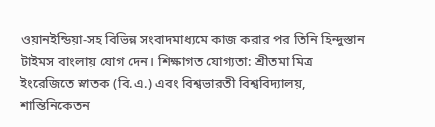ওয়ানইন্ডিয়া-সহ বিভিন্ন সংবাদমাধ্যমে কাজ করার পর তিনি হিন্দুস্তান টাইমস বাংলায় যোগ দেন। শিক্ষাগত যোগ্যতা: শ্রীতমা মিত্র ইংরেজিতে স্নাতক (বি.এ.) এবং বিশ্বভারতী বিশ্ববিদ্যালয়, শান্তিনিকেতন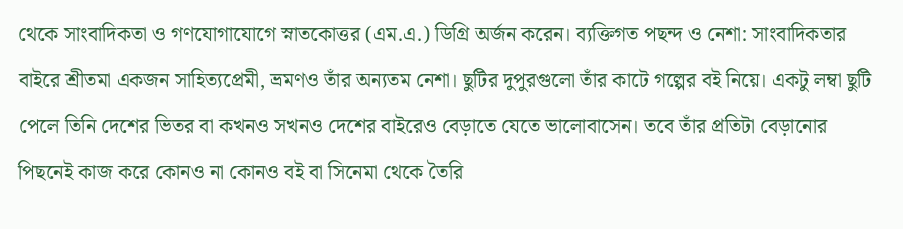থেকে সাংবাদিকতা ও গণযোগাযোগে স্নাতকোত্তর (এম.এ.) ডিগ্রি অর্জন করেন। ব্যক্তিগত পছন্দ ও নেশা: সাংবাদিকতার বাইরে শ্রীতমা একজন সাহিত্যপ্রেমী, ভ্রমণও তাঁর অন্যতম নেশা। ছুটির দুপুরগুলো তাঁর কাটে গল্পের বই নিয়ে। একটু লম্বা ছুটি পেলে তিনি দেশের ভিতর বা কখনও সখনও দেশের বাইরেও বেড়াতে যেতে ভালোবাসেন। তবে তাঁর প্রতিটা বেড়ানোর পিছনেই কাজ করে কোনও না কোনও বই বা সিনেমা থেকে তৈরি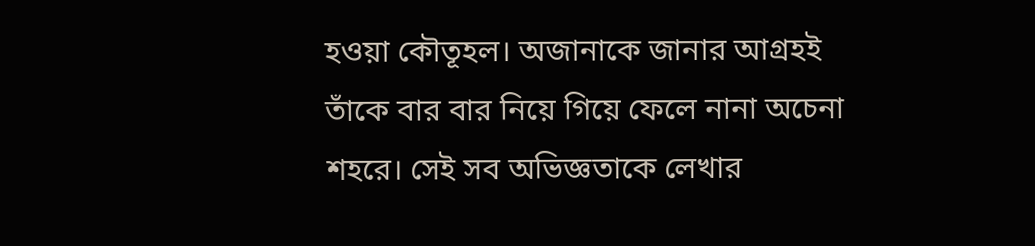হওয়া কৌতূহল। অজানাকে জানার আগ্রহই তাঁকে বার বার নিয়ে গিয়ে ফেলে নানা অচেনা শহরে। সেই সব অভিজ্ঞতাকে লেখার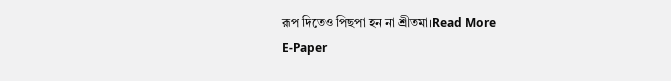রূপ দিতেও পিছপা হন না শ্রীতমা।Read More
E-Paper